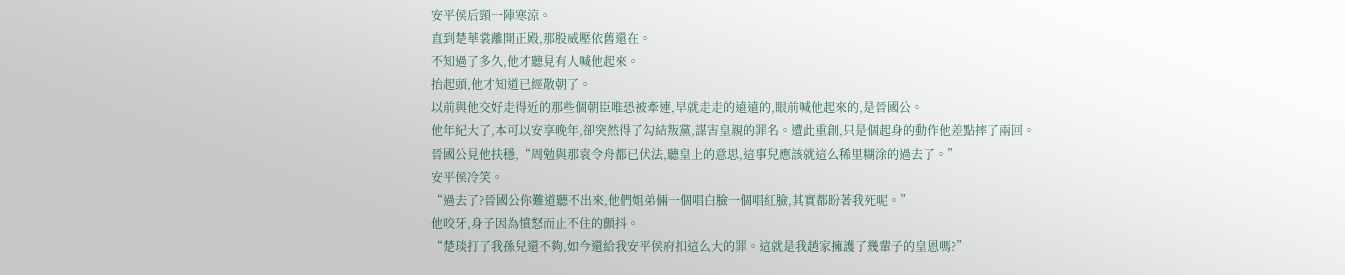安平侯后頸一陣寒涼。
直到楚華裳離開正殿,那股威壓依舊還在。
不知過了多久,他才聽見有人喊他起來。
抬起頭,他才知道已經散朝了。
以前與他交好走得近的那些個朝臣唯恐被牽連,早就走走的遠遠的,眼前喊他起來的,是晉國公。
他年紀大了,本可以安享晚年,卻突然得了勾結叛黨,謀害皇親的罪名。遭此重創,只是個起身的動作他差點摔了兩回。
晉國公見他扶穩,“周勉與那袁令舟都已伏法,聽皇上的意思,這事兒應該就這么稀里糊涂的過去了。”
安平侯冷笑。
“過去了?晉國公你難道聽不出來,他們姐弟倆一個唱白臉一個唱紅臉,其實都盼著我死呢。”
他咬牙,身子因為憤怒而止不住的顫抖。
“楚琰打了我孫兒還不夠,如今還給我安平侯府扣這么大的罪。這就是我趙家擁護了幾輩子的皇恩嗎?”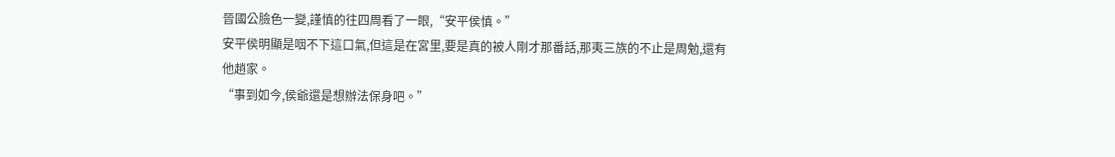晉國公臉色一變,謹慎的往四周看了一眼,“安平侯慎。”
安平侯明顯是咽不下這口氣,但這是在宮里,要是真的被人剛才那番話,那夷三族的不止是周勉,還有他趙家。
“事到如今,侯爺還是想辦法保身吧。”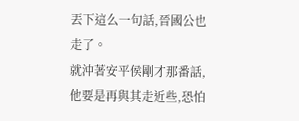丟下這么一句話,晉國公也走了。
就沖著安平侯剛才那番話,他要是再與其走近些,恐怕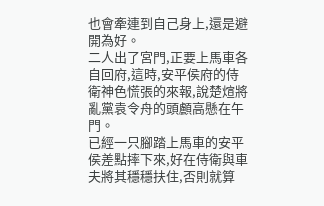也會牽連到自己身上,還是避開為好。
二人出了宮門,正要上馬車各自回府,這時,安平侯府的侍衛神色慌張的來報,說楚煊將亂黨袁令舟的頭顱高懸在午門。
已經一只腳踏上馬車的安平侯差點摔下來,好在侍衛與車夫將其穩穩扶住,否則就算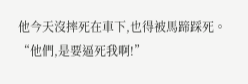他今天沒摔死在車下,也得被馬蹄踩死。
“他們,是要逼死我啊!”